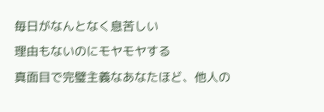毎日がなんとなく息苦しい
理由もないのにモヤモヤする
真面目で完璧主義なあなたほど、他人の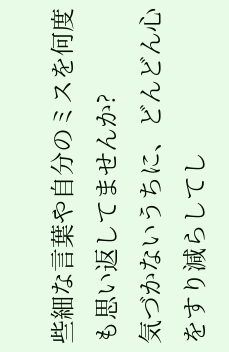些細な言葉や自分のミスを何度も思い返してませんか?
気づかないうちに、どんどん心をすり減らしてし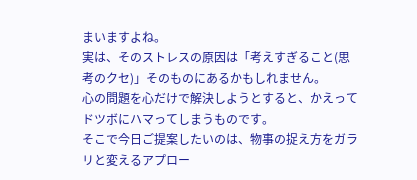まいますよね。
実は、そのストレスの原因は「考えすぎること(思考のクセ)」そのものにあるかもしれません。
心の問題を心だけで解決しようとすると、かえってドツボにハマってしまうものです。
そこで今日ご提案したいのは、物事の捉え方をガラリと変えるアプロー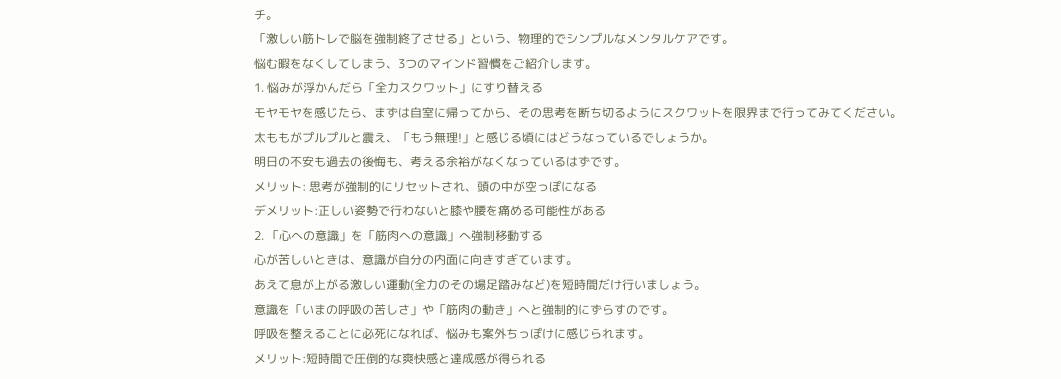チ。
「激しい筋トレで脳を強制終了させる」という、物理的でシンプルなメンタルケアです。
悩む暇をなくしてしまう、3つのマインド習慣をご紹介します。
1. 悩みが浮かんだら「全力スクワット」にすり替える
モヤモヤを感じたら、まずは自室に帰ってから、その思考を断ち切るようにスクワットを限界まで行ってみてください。
太ももがプルプルと震え、「もう無理!」と感じる頃にはどうなっているでしょうか。
明日の不安も過去の後悔も、考える余裕がなくなっているはずです。
メリット: 思考が強制的にリセットされ、頭の中が空っぽになる
デメリット:正しい姿勢で行わないと膝や腰を痛める可能性がある
2. 「心への意識」を「筋肉への意識」へ強制移動する
心が苦しいときは、意識が自分の内面に向きすぎています。
あえて息が上がる激しい運動(全力のその場足踏みなど)を短時間だけ行いましょう。
意識を「いまの呼吸の苦しさ」や「筋肉の動き」へと強制的にずらすのです。
呼吸を整えることに必死になれば、悩みも案外ちっぽけに感じられます。
メリット:短時間で圧倒的な爽快感と達成感が得られる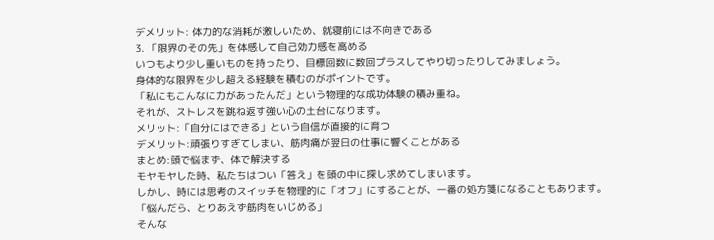デメリット: 体力的な消耗が激しいため、就寝前には不向きである
3. 「限界のその先」を体感して自己効力感を高める
いつもより少し重いものを持ったり、目標回数に数回プラスしてやり切ったりしてみましょう。
身体的な限界を少し超える経験を積むのがポイントです。
「私にもこんなに力があったんだ」という物理的な成功体験の積み重ね。
それが、ストレスを跳ね返す強い心の土台になります。
メリット:「自分にはできる」という自信が直接的に育つ
デメリット:頑張りすぎてしまい、筋肉痛が翌日の仕事に響くことがある
まとめ:頭で悩まず、体で解決する
モヤモヤした時、私たちはつい「答え」を頭の中に探し求めてしまいます。
しかし、時には思考のスイッチを物理的に「オフ」にすることが、一番の処方箋になることもあります。
「悩んだら、とりあえず筋肉をいじめる」
そんな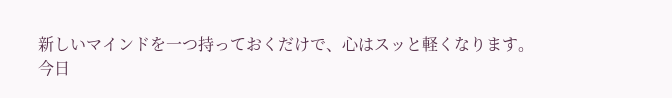新しいマインドを一つ持っておくだけで、心はスッと軽くなります。
今日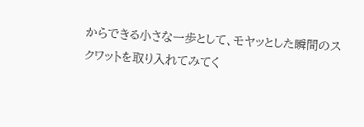からできる小さな一歩として、モヤッとした瞬間のスクワットを取り入れてみてく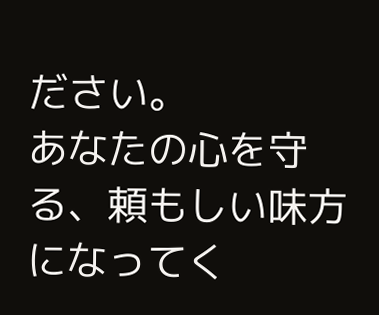ださい。
あなたの心を守る、頼もしい味方になってく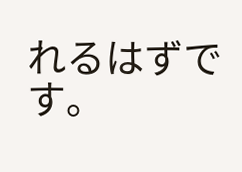れるはずです。